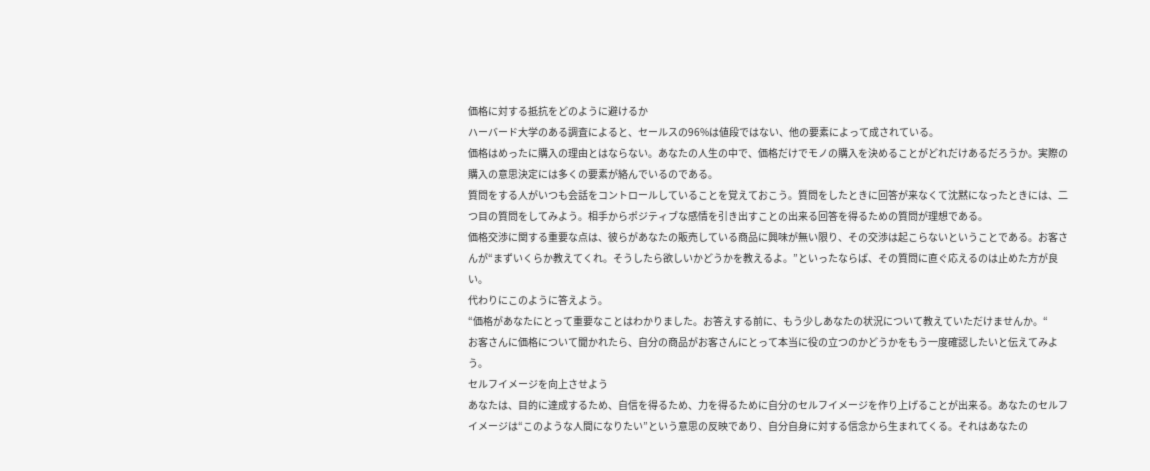価格に対する抵抗をどのように避けるか
ハーバード大学のある調査によると、セールスの96%は値段ではない、他の要素によって成されている。
価格はめったに購入の理由とはならない。あなたの人生の中で、価格だけでモノの購入を決めることがどれだけあるだろうか。実際の購入の意思決定には多くの要素が絡んでいるのである。
質問をする人がいつも会話をコントロールしていることを覚えておこう。質問をしたときに回答が来なくて沈黙になったときには、二つ目の質問をしてみよう。相手からポジティブな感情を引き出すことの出来る回答を得るための質問が理想である。
価格交渉に関する重要な点は、彼らがあなたの販売している商品に興味が無い限り、その交渉は起こらないということである。お客さんが“まずいくらか教えてくれ。そうしたら欲しいかどうかを教えるよ。”といったならば、その質問に直ぐ応えるのは止めた方が良い。
代わりにこのように答えよう。
“価格があなたにとって重要なことはわかりました。お答えする前に、もう少しあなたの状況について教えていただけませんか。“
お客さんに価格について聞かれたら、自分の商品がお客さんにとって本当に役の立つのかどうかをもう一度確認したいと伝えてみよう。
セルフイメージを向上させよう
あなたは、目的に達成するため、自信を得るため、力を得るために自分のセルフイメージを作り上げることが出来る。あなたのセルフイメージは“このような人間になりたい”という意思の反映であり、自分自身に対する信念から生まれてくる。それはあなたの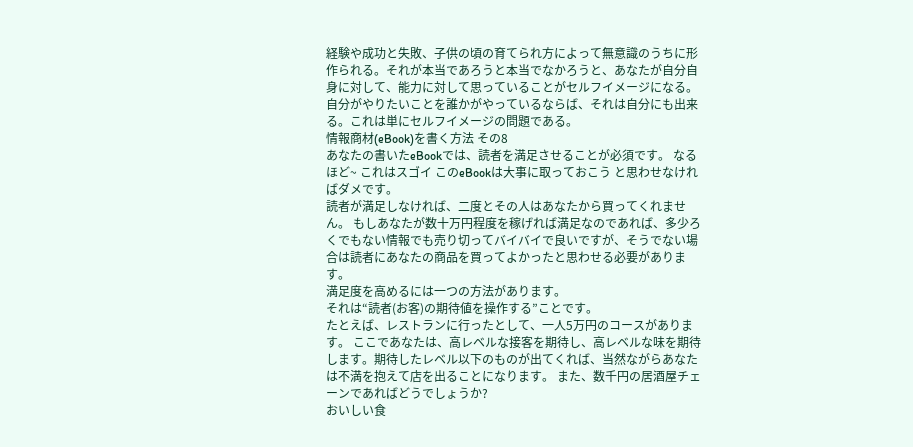経験や成功と失敗、子供の頃の育てられ方によって無意識のうちに形作られる。それが本当であろうと本当でなかろうと、あなたが自分自身に対して、能力に対して思っていることがセルフイメージになる。
自分がやりたいことを誰かがやっているならば、それは自分にも出来る。これは単にセルフイメージの問題である。
情報商材(eBook)を書く方法 その8
あなたの書いたeBookでは、読者を満足させることが必須です。 なるほど~ これはスゴイ このeBookは大事に取っておこう と思わせなければダメです。
読者が満足しなければ、二度とその人はあなたから買ってくれません。 もしあなたが数十万円程度を稼げれば満足なのであれば、多少ろくでもない情報でも売り切ってバイバイで良いですが、そうでない場合は読者にあなたの商品を買ってよかったと思わせる必要があります。
満足度を高めるには一つの方法があります。
それは“読者(お客)の期待値を操作する”ことです。
たとえば、レストランに行ったとして、一人5万円のコースがあります。 ここであなたは、高レベルな接客を期待し、高レベルな味を期待します。期待したレベル以下のものが出てくれば、当然ながらあなたは不満を抱えて店を出ることになります。 また、数千円の居酒屋チェーンであればどうでしょうか?
おいしい食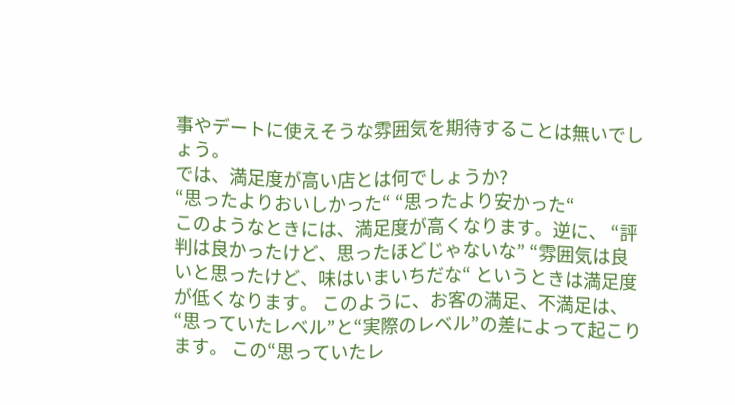事やデートに使えそうな雰囲気を期待することは無いでしょう。
では、満足度が高い店とは何でしょうか?
“思ったよりおいしかった“ “思ったより安かった“
このようなときには、満足度が高くなります。逆に、 “評判は良かったけど、思ったほどじゃないな” “雰囲気は良いと思ったけど、味はいまいちだな“ というときは満足度が低くなります。 このように、お客の満足、不満足は、“思っていたレベル”と“実際のレベル”の差によって起こります。 この“思っていたレ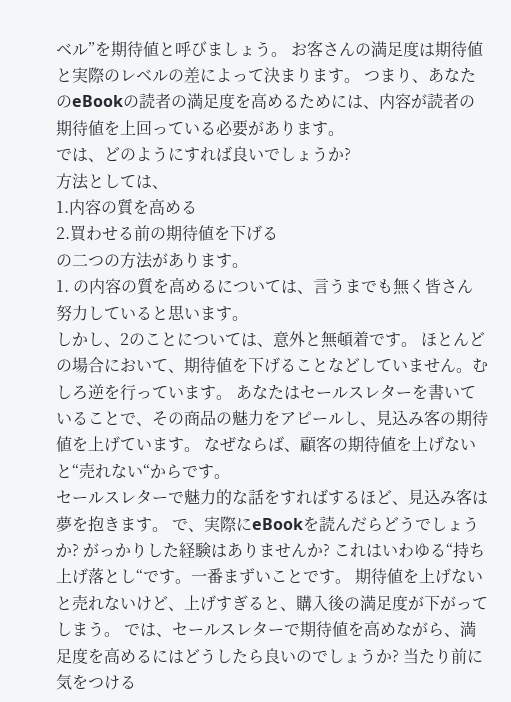ベル”を期待値と呼びましょう。 お客さんの満足度は期待値と実際のレベルの差によって決まります。 つまり、あなたのeBookの読者の満足度を高めるためには、内容が読者の期待値を上回っている必要があります。
では、どのようにすれば良いでしょうか?
方法としては、
1.内容の質を高める
2.買わせる前の期待値を下げる
の二つの方法があります。
1. の内容の質を高めるについては、言うまでも無く皆さん努力していると思います。
しかし、2のことについては、意外と無頓着です。 ほとんどの場合において、期待値を下げることなどしていません。むしろ逆を行っています。 あなたはセールスレターを書いていることで、その商品の魅力をアピールし、見込み客の期待値を上げています。 なぜならば、顧客の期待値を上げないと“売れない“からです。
セールスレターで魅力的な話をすればするほど、見込み客は夢を抱きます。 で、実際にeBookを読んだらどうでしょうか? がっかりした経験はありませんか? これはいわゆる“持ち上げ落とし“です。一番まずいことです。 期待値を上げないと売れないけど、上げすぎると、購入後の満足度が下がってしまう。 では、セールスレターで期待値を高めながら、満足度を高めるにはどうしたら良いのでしょうか? 当たり前に気をつける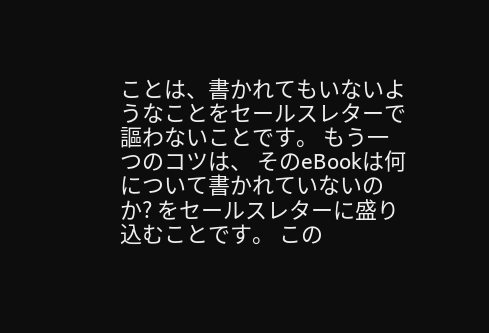ことは、書かれてもいないようなことをセールスレターで謳わないことです。 もう一つのコツは、 そのeBookは何について書かれていないのか? をセールスレターに盛り込むことです。 この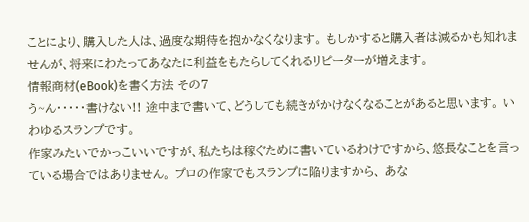ことにより、購入した人は、過度な期待を抱かなくなります。 もしかすると購入者は減るかも知れませんが、将来にわたってあなたに利益をもたらしてくれるリピーターが増えます。
情報商材(eBook)を書く方法 その7
う~ん・・・・・書けない!! 途中まで書いて、どうしても続きがかけなくなることがあると思います。 いわゆるスランプです。
作家みたいでかっこいいですが、私たちは稼ぐために書いているわけですから、悠長なことを言っている場合ではありません。 プロの作家でもスランプに陥りますから、 あな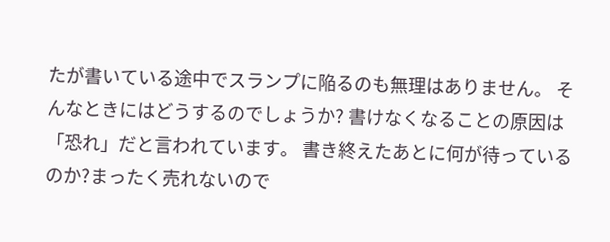たが書いている途中でスランプに陥るのも無理はありません。 そんなときにはどうするのでしょうか? 書けなくなることの原因は「恐れ」だと言われています。 書き終えたあとに何が待っているのか?まったく売れないので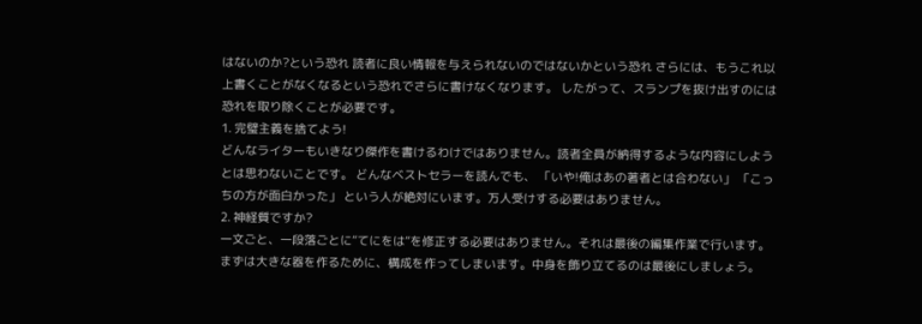はないのか?という恐れ 読者に良い情報を与えられないのではないかという恐れ さらには、もうこれ以上書くことがなくなるという恐れでさらに書けなくなります。 したがって、スランプを抜け出すのには恐れを取り除くことが必要です。
1. 完璧主義を捨てよう!
どんなライターもいきなり傑作を書けるわけではありません。読者全員が納得するような内容にしようとは思わないことです。 どんなベストセラーを読んでも、 「いや!俺はあの著者とは合わない」 「こっちの方が面白かった」 という人が絶対にいます。万人受けする必要はありません。
2. 神経質ですか?
一文ごと、一段落ごとに“てにをは“を修正する必要はありません。それは最後の編集作業で行います。まずは大きな器を作るために、構成を作ってしまいます。中身を飾り立てるのは最後にしましょう。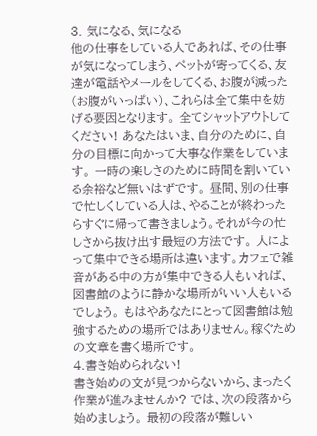3. 気になる、気になる
他の仕事をしている人であれば、その仕事が気になってしまう、ペットが寄ってくる、友達が電話やメールをしてくる、お腹が減った(お腹がいっぱい)、これらは全て集中を妨げる要因となります。 全てシャットアウトしてください! あなたはいま、自分のために、自分の目標に向かって大事な作業をしています。 一時の楽しさのために時間を割いている余裕など無いはずです。 昼間、別の仕事で忙しくしている人は、やることが終わったらすぐに帰って書きましょう。それが今の忙しさから抜け出す最短の方法です。 人によって集中できる場所は違います。カフェで雑音がある中の方が集中できる人もいれば、図書館のように静かな場所がいい人もいるでしょう。 もはやあなたにとって図書館は勉強するための場所ではありません。稼ぐための文章を書く場所です。
4.書き始められない!
書き始めの文が見つからないから、まったく作業が進みませんか? では、次の段落から始めましょう。 最初の段落が難しい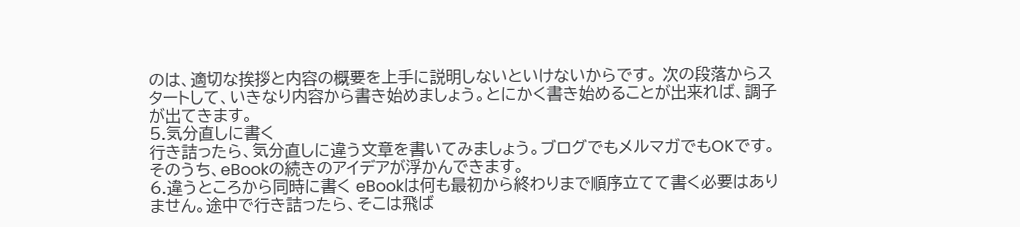のは、適切な挨拶と内容の概要を上手に説明しないといけないからです。 次の段落からスタートして、いきなり内容から書き始めましょう。とにかく書き始めることが出来れば、調子が出てきます。
5.気分直しに書く
行き詰ったら、気分直しに違う文章を書いてみましょう。ブログでもメルマガでもOKです。そのうち、eBookの続きのアイデアが浮かんできます。
6.違うところから同時に書く eBookは何も最初から終わりまで順序立てて書く必要はありません。途中で行き詰ったら、そこは飛ば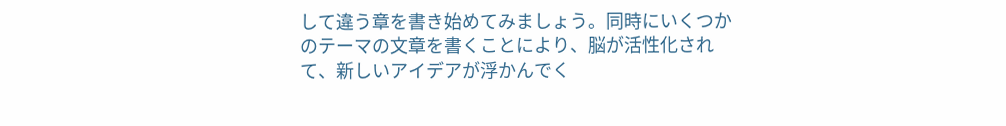して違う章を書き始めてみましょう。同時にいくつかのテーマの文章を書くことにより、脳が活性化されて、新しいアイデアが浮かんでく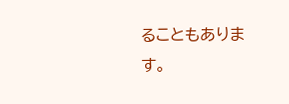ることもあります。